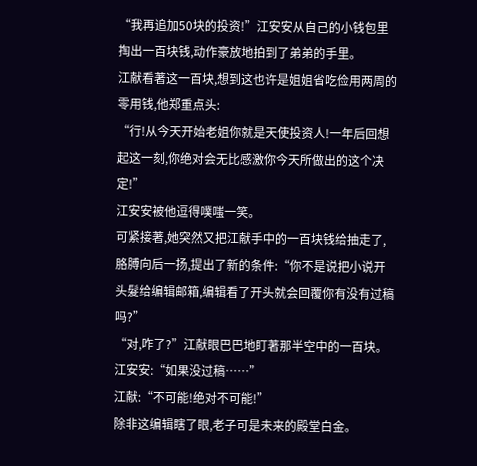“我再追加50块的投资!”江安安从自己的小钱包里掏出一百块钱,动作豪放地拍到了弟弟的手里。
江献看著这一百块,想到这也许是姐姐省吃俭用两周的零用钱,他郑重点头:
“行!从今天开始老姐你就是天使投资人!一年后回想起这一刻,你绝对会无比感激你今天所做出的这个决定!”
江安安被他逗得噗嗤一笑。
可紧接著,她突然又把江献手中的一百块钱给抽走了,胳膊向后一扬,提出了新的条件:“你不是说把小说开头髮给编辑邮箱,编辑看了开头就会回覆你有没有过稿吗?”
“对,咋了?”江献眼巴巴地盯著那半空中的一百块。
江安安:“如果没过稿……”
江献:“不可能!绝对不可能!”
除非这编辑瞎了眼,老子可是未来的殿堂白金。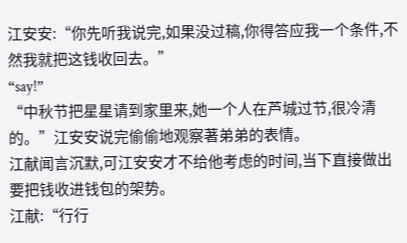江安安:“你先听我说完,如果没过稿,你得答应我一个条件,不然我就把这钱收回去。”
“say!”
“中秋节把星星请到家里来,她一个人在芦城过节,很冷清的。”江安安说完偷偷地观察著弟弟的表情。
江献闻言沉默,可江安安才不给他考虑的时间,当下直接做出要把钱收进钱包的架势。
江献:“行行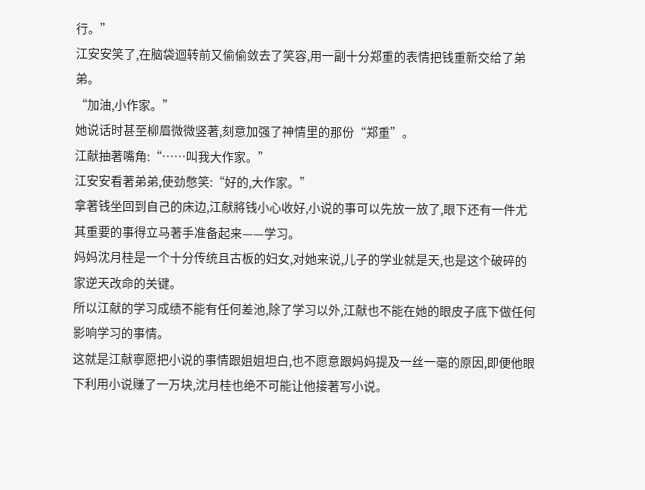行。”
江安安笑了,在脑袋迴转前又偷偷敛去了笑容,用一副十分郑重的表情把钱重新交给了弟弟。
“加油,小作家。”
她说话时甚至柳眉微微竖著,刻意加强了神情里的那份“郑重”。
江献抽著嘴角:“……叫我大作家。”
江安安看著弟弟,使劲憋笑:“好的,大作家。”
拿著钱坐回到自己的床边,江献將钱小心收好,小说的事可以先放一放了,眼下还有一件尤其重要的事得立马著手准备起来——学习。
妈妈沈月桂是一个十分传统且古板的妇女,对她来说,儿子的学业就是天,也是这个破碎的家逆天改命的关键。
所以江献的学习成绩不能有任何差池,除了学习以外,江献也不能在她的眼皮子底下做任何影响学习的事情。
这就是江献寧愿把小说的事情跟姐姐坦白,也不愿意跟妈妈提及一丝一毫的原因,即便他眼下利用小说赚了一万块,沈月桂也绝不可能让他接著写小说。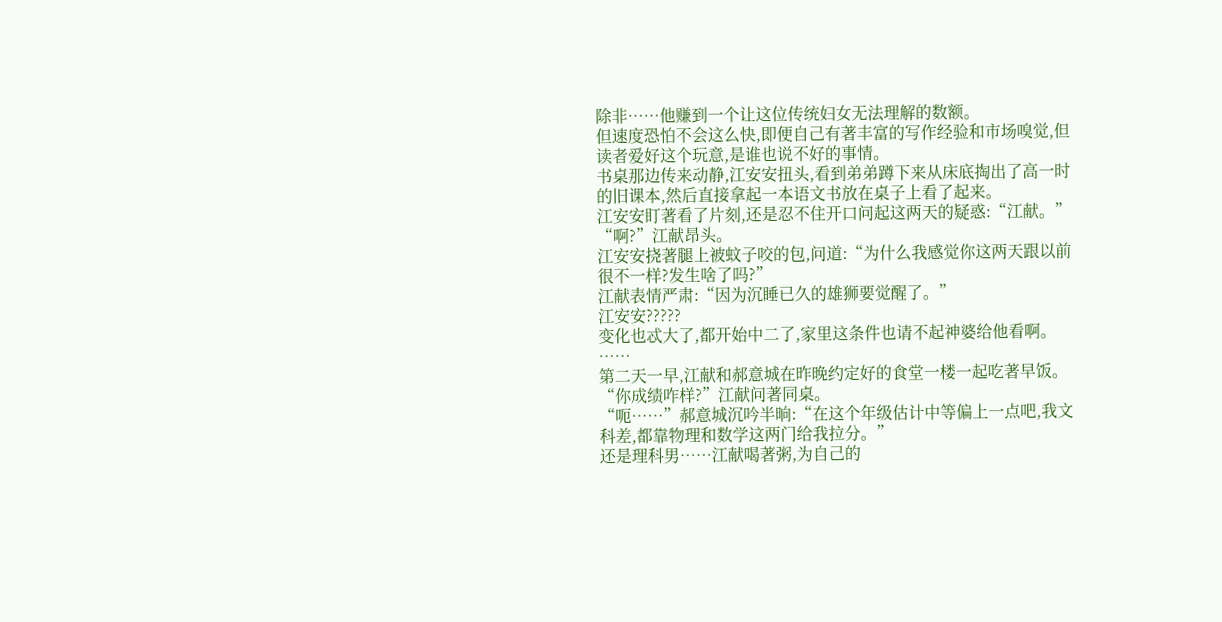除非……他赚到一个让这位传统妇女无法理解的数额。
但速度恐怕不会这么快,即便自己有著丰富的写作经验和市场嗅觉,但读者爱好这个玩意,是谁也说不好的事情。
书桌那边传来动静,江安安扭头,看到弟弟蹲下来从床底掏出了高一时的旧课本,然后直接拿起一本语文书放在桌子上看了起来。
江安安盯著看了片刻,还是忍不住开口问起这两天的疑惑:“江献。”
“啊?”江献昂头。
江安安挠著腿上被蚊子咬的包,问道:“为什么我感觉你这两天跟以前很不一样?发生啥了吗?”
江献表情严肃:“因为沉睡已久的雄狮要觉醒了。”
江安安?????
变化也忒大了,都开始中二了,家里这条件也请不起神婆给他看啊。
……
第二天一早,江献和郝意城在昨晚约定好的食堂一楼一起吃著早饭。
“你成绩咋样?”江献问著同桌。
“呃……”郝意城沉吟半晌:“在这个年级估计中等偏上一点吧,我文科差,都靠物理和数学这两门给我拉分。”
还是理科男……江献喝著粥,为自己的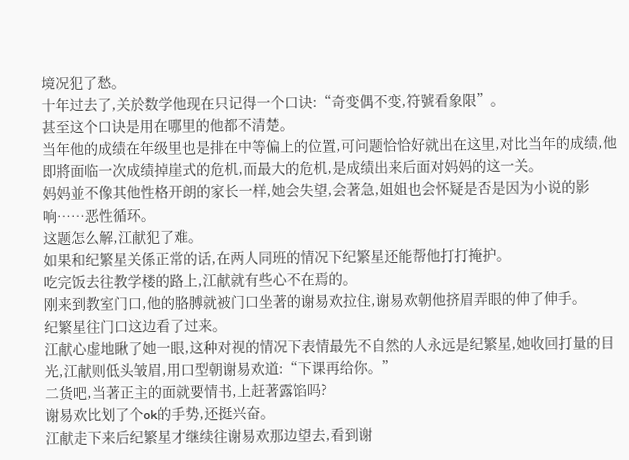境况犯了愁。
十年过去了,关於数学他现在只记得一个口诀:“奇变偶不变,符號看象限”。
甚至这个口诀是用在哪里的他都不清楚。
当年他的成绩在年级里也是排在中等偏上的位置,可问题恰恰好就出在这里,对比当年的成绩,他即將面临一次成绩掉崖式的危机,而最大的危机,是成绩出来后面对妈妈的这一关。
妈妈並不像其他性格开朗的家长一样,她会失望,会著急,姐姐也会怀疑是否是因为小说的影响……恶性循环。
这题怎么解,江献犯了难。
如果和纪繁星关係正常的话,在两人同班的情况下纪繁星还能帮他打打掩护。
吃完饭去往教学楼的路上,江献就有些心不在焉的。
刚来到教室门口,他的胳膊就被门口坐著的谢易欢拉住,谢易欢朝他挤眉弄眼的伸了伸手。
纪繁星往门口这边看了过来。
江献心虚地瞅了她一眼,这种对视的情况下表情最先不自然的人永远是纪繁星,她收回打量的目光,江献则低头皱眉,用口型朝谢易欢道:“下课再给你。”
二货吧,当著正主的面就要情书,上赶著露馅吗?
谢易欢比划了个ok的手势,还挺兴奋。
江献走下来后纪繁星才继续往谢易欢那边望去,看到谢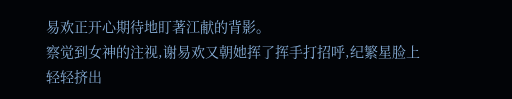易欢正开心期待地盯著江献的背影。
察觉到女神的注视,谢易欢又朝她挥了挥手打招呼,纪繁星脸上轻轻挤出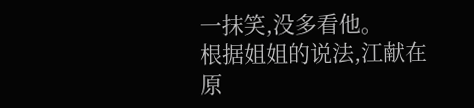一抹笑,没多看他。
根据姐姐的说法,江献在原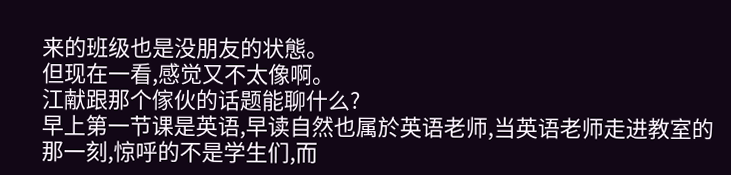来的班级也是没朋友的状態。
但现在一看,感觉又不太像啊。
江献跟那个傢伙的话题能聊什么?
早上第一节课是英语,早读自然也属於英语老师,当英语老师走进教室的那一刻,惊呼的不是学生们,而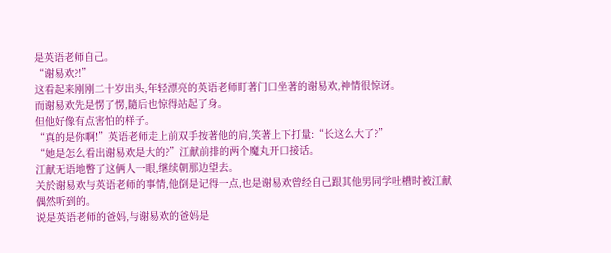是英语老师自己。
“谢易欢?!”
这看起来刚刚二十岁出头,年轻漂亮的英语老师盯著门口坐著的谢易欢,神情很惊讶。
而谢易欢先是愣了愣,隨后也惊得站起了身。
但他好像有点害怕的样子。
“真的是你啊!”英语老师走上前双手按著他的肩,笑著上下打量:“长这么大了?”
“她是怎么看出谢易欢是大的?”江献前排的两个魔丸开口接话。
江献无语地瞥了这俩人一眼,继续朝那边望去。
关於谢易欢与英语老师的事情,他倒是记得一点,也是谢易欢曾经自己跟其他男同学吐槽时被江献偶然听到的。
说是英语老师的爸妈,与谢易欢的爸妈是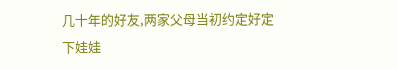几十年的好友,两家父母当初约定好定下娃娃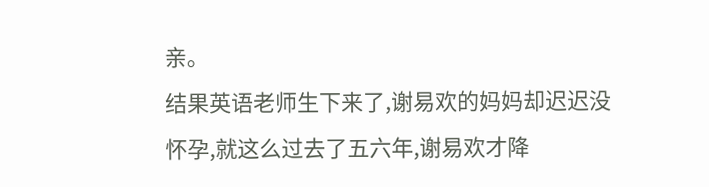亲。
结果英语老师生下来了,谢易欢的妈妈却迟迟没怀孕,就这么过去了五六年,谢易欢才降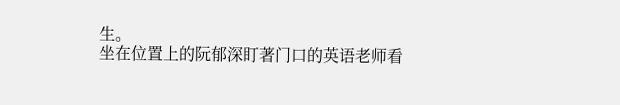生。
坐在位置上的阮郁深盯著门口的英语老师看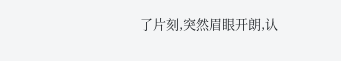了片刻,突然眉眼开朗,认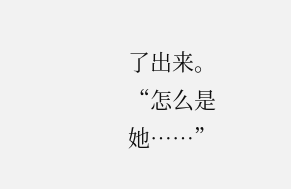了出来。
“怎么是她……”